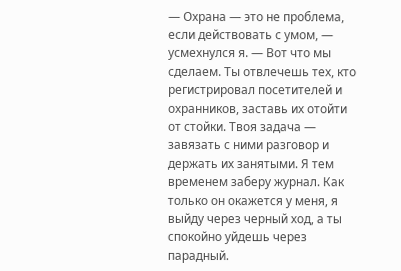— Охрана — это не проблема, если действовать с умом, — усмехнулся я. — Вот что мы сделаем. Ты отвлечешь тех, кто регистрировал посетителей и охранников, заставь их отойти от стойки. Твоя задача — завязать с ними разговор и держать их занятыми. Я тем временем заберу журнал. Как только он окажется у меня, я выйду через черный ход, а ты спокойно уйдешь через парадный.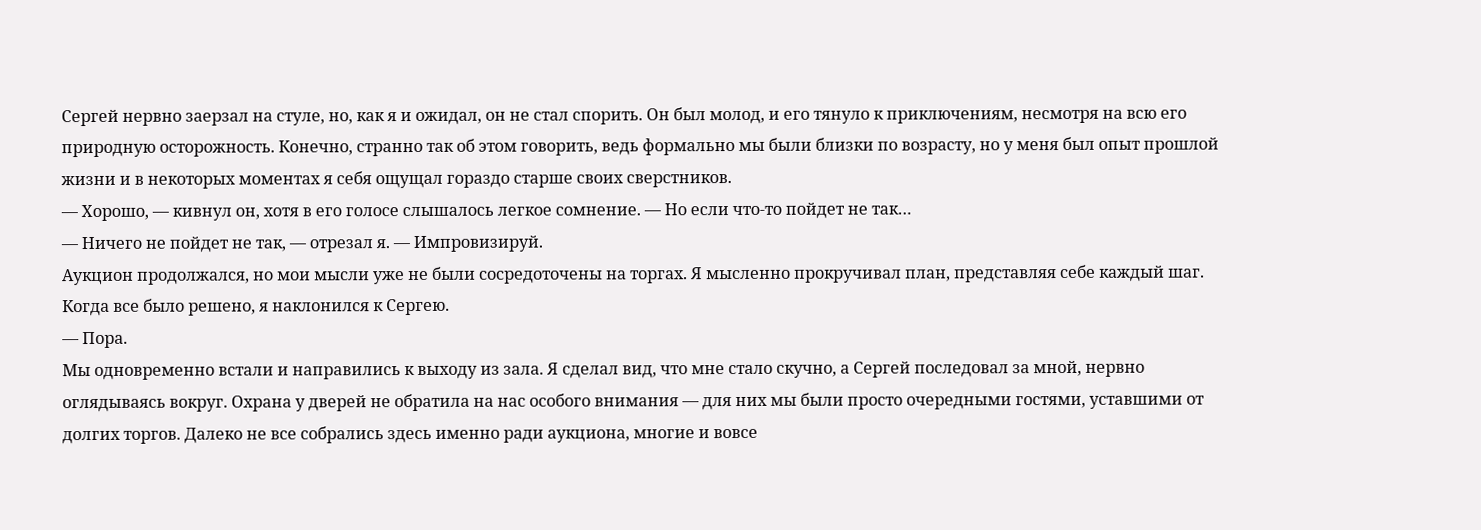Сергей нервно заерзал на стуле, но, как я и ожидал, он не стал спорить. Он был молод, и его тянуло к приключениям, несмотря на всю его природную осторожность. Конечно, странно так об этом говорить, ведь формально мы были близки по возрасту, но у меня был опыт прошлой жизни и в некоторых моментах я себя ощущал гораздо старше своих сверстников.
— Хорошо, — кивнул он, хотя в его голосе слышалось легкое сомнение. — Но если что-то пойдет не так…
— Ничего не пойдет не так, — отрезал я. — Импровизируй.
Аукцион продолжался, но мои мысли уже не были сосредоточены на торгах. Я мысленно прокручивал план, представляя себе каждый шаг. Когда все было решено, я наклонился к Сергею.
— Пора.
Мы одновременно встали и направились к выходу из зала. Я сделал вид, что мне стало скучно, а Сергей последовал за мной, нервно оглядываясь вокруг. Охрана у дверей не обратила на нас особого внимания — для них мы были просто очередными гостями, уставшими от долгих торгов. Далеко не все собрались здесь именно ради аукциона, многие и вовсе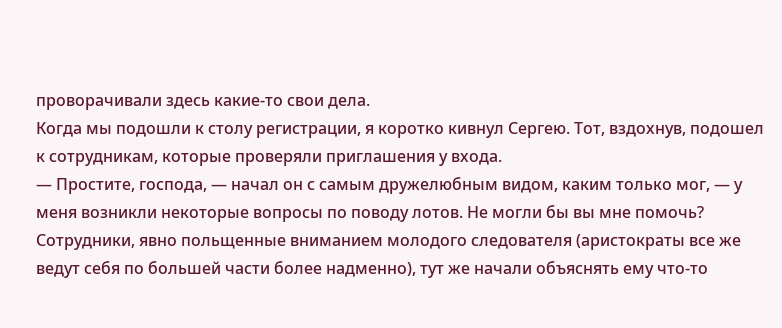проворачивали здесь какие-то свои дела.
Когда мы подошли к столу регистрации, я коротко кивнул Сергею. Тот, вздохнув, подошел к сотрудникам, которые проверяли приглашения у входа.
— Простите, господа, — начал он с самым дружелюбным видом, каким только мог, — у меня возникли некоторые вопросы по поводу лотов. Не могли бы вы мне помочь?
Сотрудники, явно польщенные вниманием молодого следователя (аристократы все же ведут себя по большей части более надменно), тут же начали объяснять ему что-то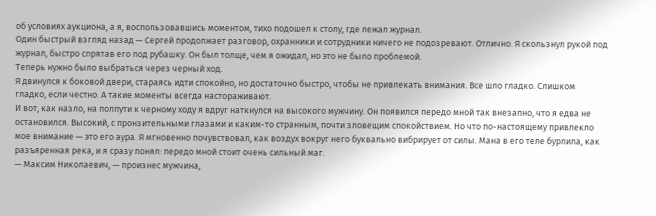об условиях аукциона, а я, воспользовавшись моментом, тихо подошел к столу, где лежал журнал.
Один быстрый взгляд назад — Сергей продолжает разговор, охранники и сотрудники ничего не подозревают. Отлично. Я скользнул рукой под журнал, быстро спрятав его под рубашку. Он был толще, чем я ожидал, но это не было проблемой.
Теперь нужно было выбраться через черный ход.
Я двинулся к боковой двери, стараясь идти спокойно, но достаточно быстро, чтобы не привлекать внимания. Все шло гладко. Слишком гладко, если честно. А такие моменты всегда настораживают.
И вот, как назло, на полпути к черному ходу я вдруг наткнулся на высокого мужчину. Он появился передо мной так внезапно, что я едва не остановился. Высокий, с пронзительными глазами и каким-то странным, почти зловещим спокойствием. Но что по-настоящему привлекло мое внимание — это его аура. Я мгновенно почувствовал, как воздух вокруг него буквально вибрирует от силы. Мана в его теле бурлила, как разъяренная река, и я сразу понял: передо мной стоит очень сильный маг.
— Максим Николаевич, — произнес мужчина,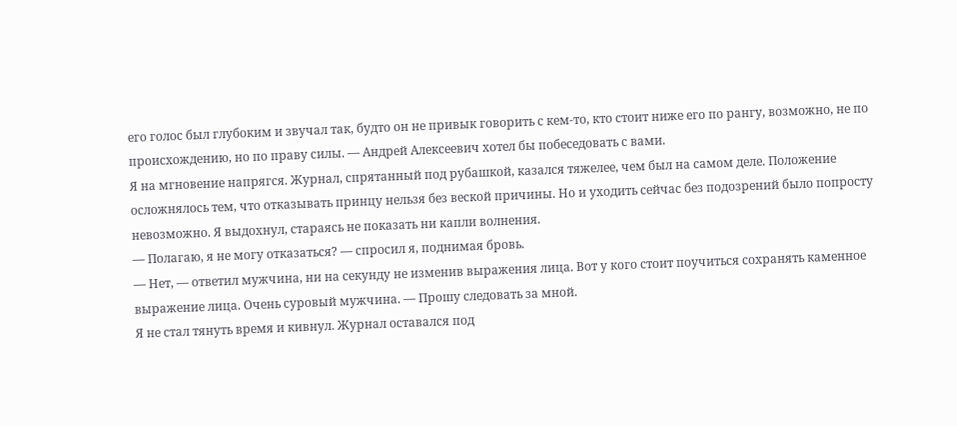его голос был глубоким и звучал так, будто он не привык говорить с кем-то, кто стоит ниже его по рангу, возможно, не по происхождению, но по праву силы. — Андрей Алексеевич хотел бы побеседовать с вами.
Я на мгновение напрягся. Журнал, спрятанный под рубашкой, казался тяжелее, чем был на самом деле. Положение осложнялось тем, что отказывать принцу нельзя без веской причины. Но и уходить сейчас без подозрений было попросту невозможно. Я выдохнул, стараясь не показать ни капли волнения.
— Полагаю, я не могу отказаться? — спросил я, поднимая бровь.
— Нет, — ответил мужчина, ни на секунду не изменив выражения лица. Вот у кого стоит поучиться сохранять каменное выражение лица. Очень суровый мужчина. — Прошу следовать за мной.
Я не стал тянуть время и кивнул. Журнал оставался под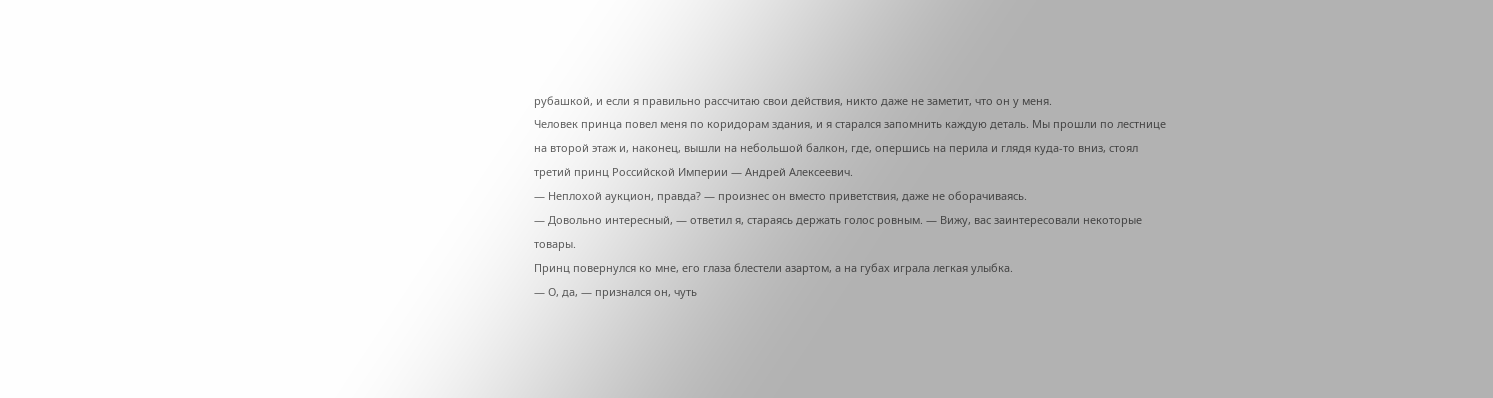рубашкой, и если я правильно рассчитаю свои действия, никто даже не заметит, что он у меня.
Человек принца повел меня по коридорам здания, и я старался запомнить каждую деталь. Мы прошли по лестнице на второй этаж и, наконец, вышли на небольшой балкон, где, опершись на перила и глядя куда-то вниз, стоял третий принц Российской Империи — Андрей Алексеевич.
— Неплохой аукцион, правда? — произнес он вместо приветствия, даже не оборачиваясь.
— Довольно интересный, — ответил я, стараясь держать голос ровным. — Вижу, вас заинтересовали некоторые товары.
Принц повернулся ко мне, его глаза блестели азартом, а на губах играла легкая улыбка.
— О, да, — признался он, чуть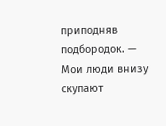приподняв подбородок. — Мои люди внизу скупают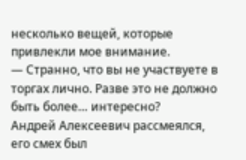несколько вещей, которые привлекли мое внимание.
— Странно, что вы не участвуете в торгах лично. Разве это не должно быть более… интересно?
Андрей Алексеевич рассмеялся, его смех был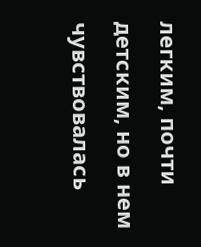легким, почти детским, но в нем чувствовалась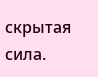скрытая сила.